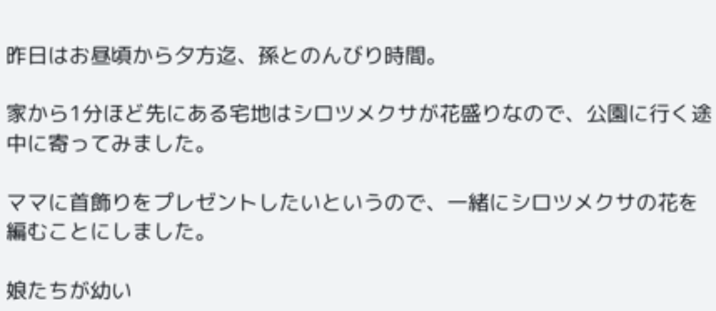昨日はお昼頃から夕方迄、孫とのんびり時間。

家から1分ほど先にある宅地はシロツメクサが花盛りなので、公園に行く途中に寄ってみました。

ママに首飾りをプレゼントしたいというので、一緒にシロツメクサの花を編むことにしました。

娘たちが幼い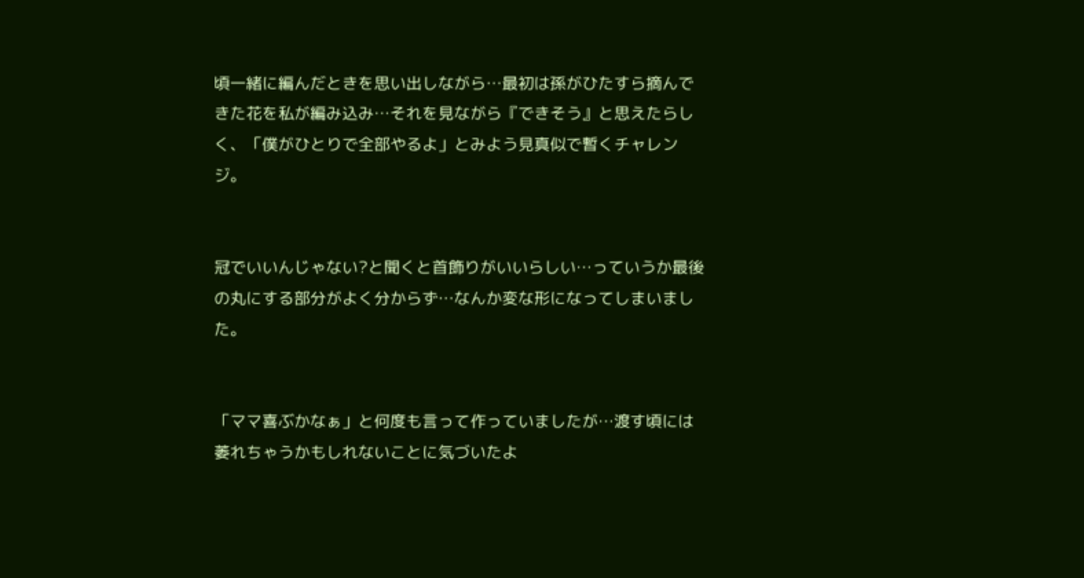頃一緒に編んだときを思い出しながら…最初は孫がひたすら摘んできた花を私が編み込み…それを見ながら『できそう』と思えたらしく、「僕がひとりで全部やるよ」とみよう見真似で暫くチャレンジ。


冠でいいんじゃない?と聞くと首飾りがいいらしい…っていうか最後の丸にする部分がよく分からず…なんか変な形になってしまいました。


「ママ喜ぶかなぁ」と何度も言って作っていましたが…渡す頃には萎れちゃうかもしれないことに気づいたよ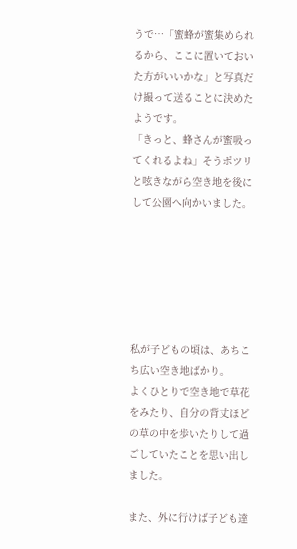うで…「蜜蜂が蜜集められるから、ここに置いておいた方がいいかな」と写真だけ撮って送ることに決めたようです。
「きっと、蜂さんが蜜吸ってくれるよね」そうポツリと呟きながら空き地を後にして公園へ向かいました。






私が子どもの頃は、あちこち広い空き地ばかり。
よくひとりで空き地で草花をみたり、自分の背丈ほどの草の中を歩いたりして過ごしていたことを思い出しました。

また、外に行けば子ども達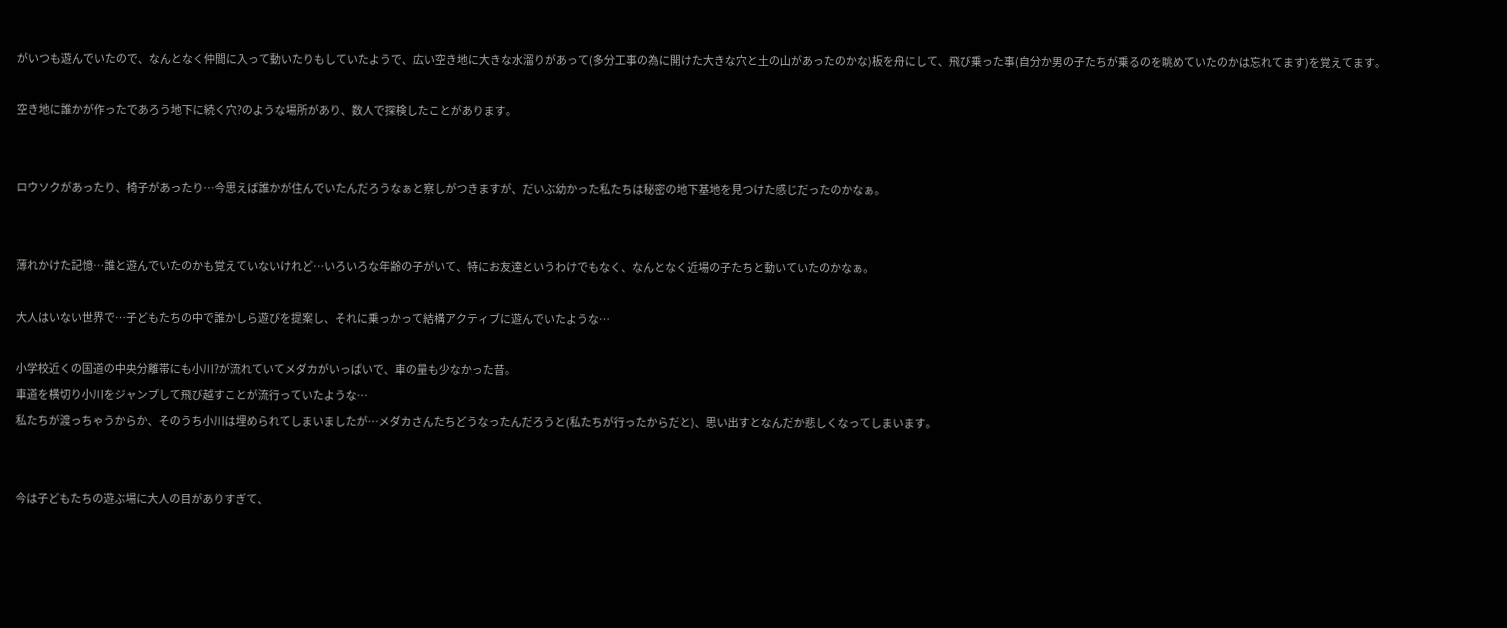がいつも遊んでいたので、なんとなく仲間に入って動いたりもしていたようで、広い空き地に大きな水溜りがあって(多分工事の為に開けた大きな穴と土の山があったのかな)板を舟にして、飛び乗った事(自分か男の子たちが乗るのを眺めていたのかは忘れてます)を覚えてます。

空き地に誰かが作ったであろう地下に続く穴?のような場所があり、数人で探検したことがあります。


ロウソクがあったり、椅子があったり…今思えば誰かが住んでいたんだろうなぁと察しがつきますが、だいぶ幼かった私たちは秘密の地下基地を見つけた感じだったのかなぁ。


薄れかけた記憶…誰と遊んでいたのかも覚えていないけれど…いろいろな年齢の子がいて、特にお友達というわけでもなく、なんとなく近場の子たちと動いていたのかなぁ。

大人はいない世界で…子どもたちの中で誰かしら遊びを提案し、それに乗っかって結構アクティブに遊んでいたような…

小学校近くの国道の中央分離帯にも小川?が流れていてメダカがいっぱいで、車の量も少なかった昔。
車道を横切り小川をジャンプして飛び越すことが流行っていたような…
私たちが渡っちゃうからか、そのうち小川は埋められてしまいましたが…メダカさんたちどうなったんだろうと(私たちが行ったからだと)、思い出すとなんだか悲しくなってしまいます。


今は子どもたちの遊ぶ場に大人の目がありすぎて、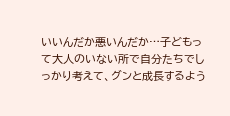いいんだか悪いんだか…子どもって大人のいない所で自分たちでしっかり考えて、グンと成長するよう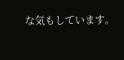な気もしています。